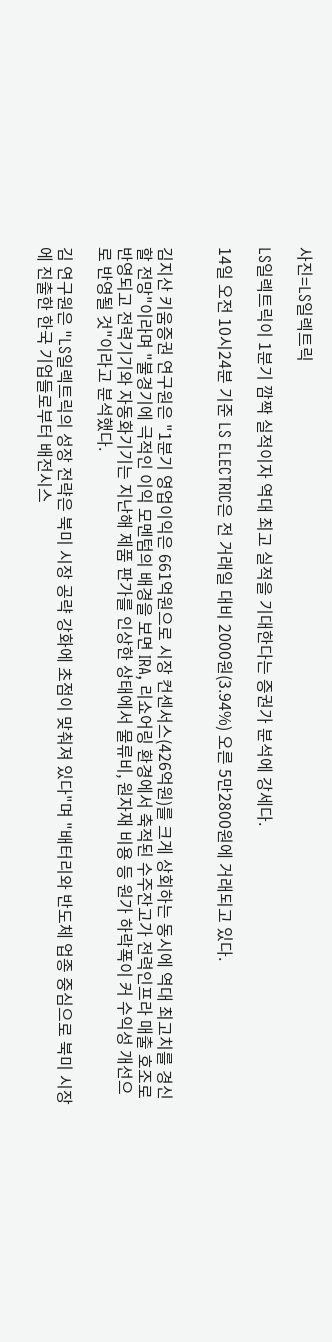사진=LS일렉트릭

LS일렉트릭이 1분기 깜짝 실적이자 역대 최고 실적을 기대한다는 증권가 분석에 강세다.

14일 오전 10시24분 기준 LS ELECTRIC은 전 거래일 대비 2000원(3.94%) 오른 5만2800원에 거래되고 있다.


김지산 키움증권 연구원은 "1분기 영업이익은 661억원으로 시장 컨센서스(426억원)를 크게 상회하는 동시에 역대 최고치를 경신할 전망"이라며 "불경기에 극적인 이익 모멘텀의 배경을 보면 IRA, 리쇼어링 환경에서 축적된 수주잔고가 전력인프라 매출 호조로 반영되고 전력기기와 자동화기기는 지난해 제품 판가를 인상한 상태에서 물류비, 원자재 비용 등 원가 하락폭이 커 수익성 개선으로 반영될 것"이라고 분석했다.

김 연구원은 "LS일렉트릭의 성장 전략은 북미 시장 공략 강화에 초점이 맞춰져 있다"며 "배터리와 반도체 업종 중심으로 북미 시장에 진출한 한국 기업들로부터 배전시스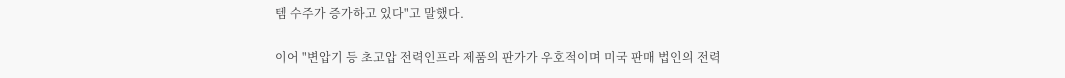템 수주가 증가하고 있다"고 말했다.

이어 "변압기 등 초고압 전력인프라 제품의 판가가 우호적이며 미국 판매 법인의 전력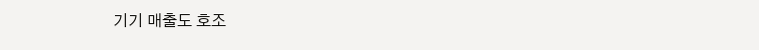기기 매출도 호조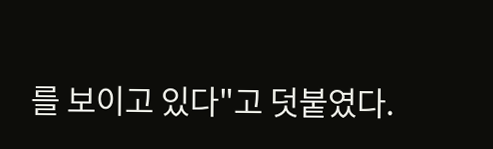를 보이고 있다"고 덧붙였다.